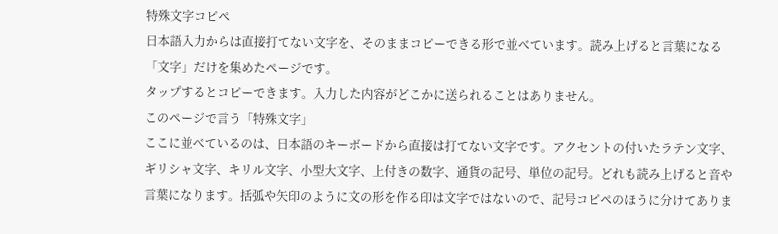特殊文字コピペ
日本語入力からは直接打てない文字を、そのままコピーできる形で並べています。読み上げると言葉になる「文字」だけを集めたページです。
タップするとコピーできます。入力した内容がどこかに送られることはありません。
このページで言う「特殊文字」
ここに並べているのは、日本語のキーボードから直接は打てない文字です。アクセントの付いたラテン文字、ギリシャ文字、キリル文字、小型大文字、上付きの数字、通貨の記号、単位の記号。どれも読み上げると音や言葉になります。括弧や矢印のように文の形を作る印は文字ではないので、記号コピペのほうに分けてありま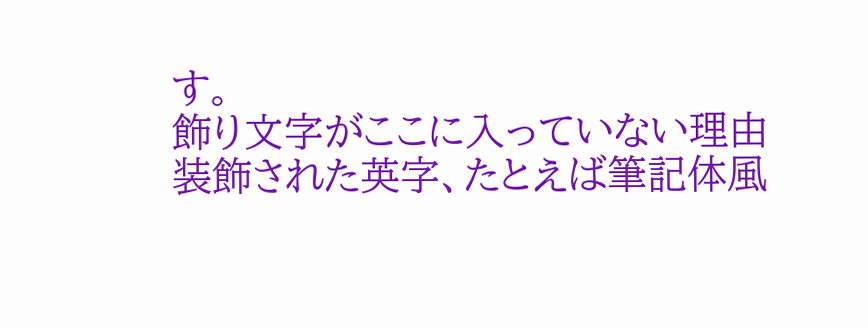す。
飾り文字がここに入っていない理由
装飾された英字、たとえば筆記体風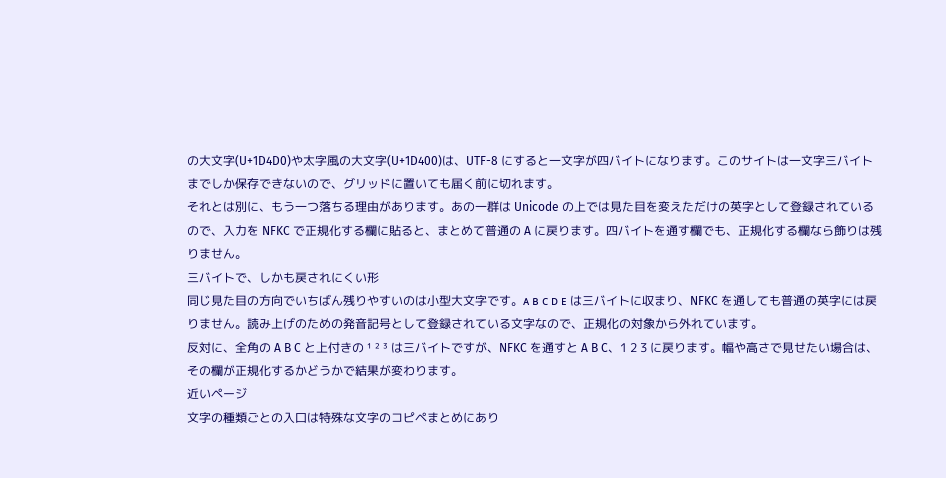の大文字(U+1D4D0)や太字風の大文字(U+1D400)は、UTF-8 にすると一文字が四バイトになります。このサイトは一文字三バイトまでしか保存できないので、グリッドに置いても届く前に切れます。
それとは別に、もう一つ落ちる理由があります。あの一群は Unicode の上では見た目を変えただけの英字として登録されているので、入力を NFKC で正規化する欄に貼ると、まとめて普通の A に戻ります。四バイトを通す欄でも、正規化する欄なら飾りは残りません。
三バイトで、しかも戻されにくい形
同じ見た目の方向でいちばん残りやすいのは小型大文字です。ᴀ ʙ ᴄ ᴅ ᴇ は三バイトに収まり、NFKC を通しても普通の英字には戻りません。読み上げのための発音記号として登録されている文字なので、正規化の対象から外れています。
反対に、全角の A B C と上付きの ¹ ² ³ は三バイトですが、NFKC を通すと A B C、1 2 3 に戻ります。幅や高さで見せたい場合は、その欄が正規化するかどうかで結果が変わります。
近いページ
文字の種類ごとの入口は特殊な文字のコピペまとめにあり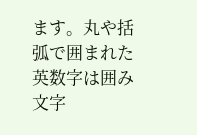ます。丸や括弧で囲まれた英数字は囲み文字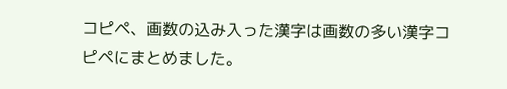コピペ、画数の込み入った漢字は画数の多い漢字コピペにまとめました。